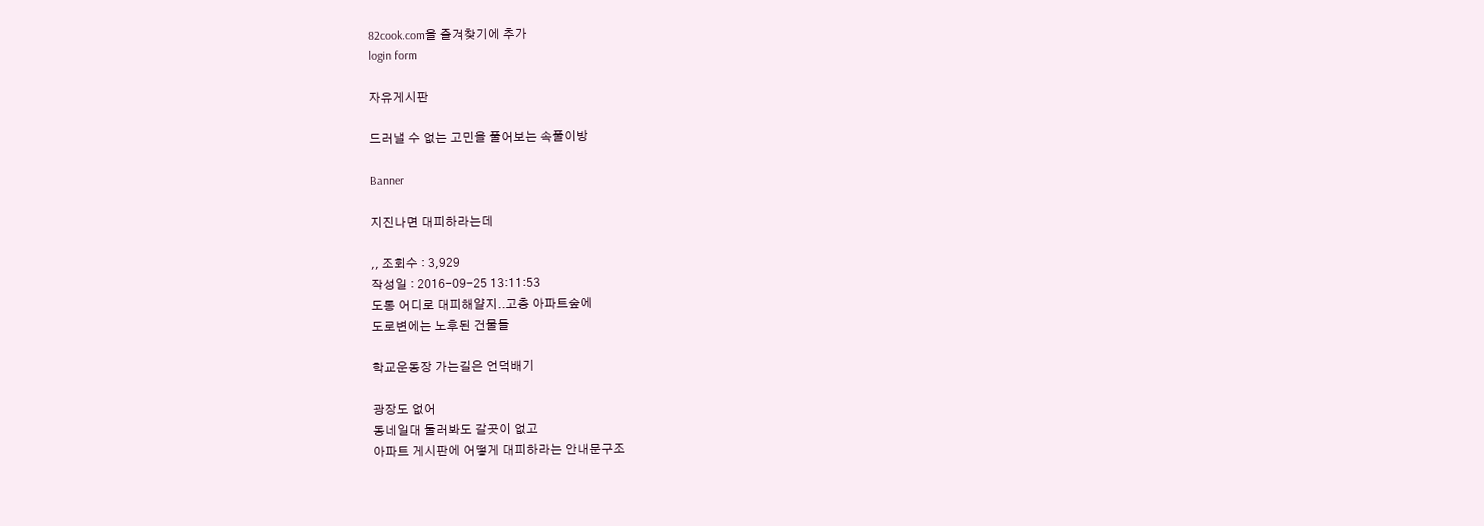82cook.com을 즐겨찾기에 추가
login form

자유게시판

드러낼 수 없는 고민을 풀어보는 속풀이방

Banner

지진나면 대피하라는데

,, 조회수 : 3,929
작성일 : 2016-09-25 13:11:53
도통 어디로 대피해얄지..고층 아파트숲에
도로변에는 노후된 건물들

학교운동장 가는길은 언덕배기

광장도 없어
동네일대 둘러봐도 갈곳이 없고
아파트 게시판에 어떻게 대피하라는 안내문구조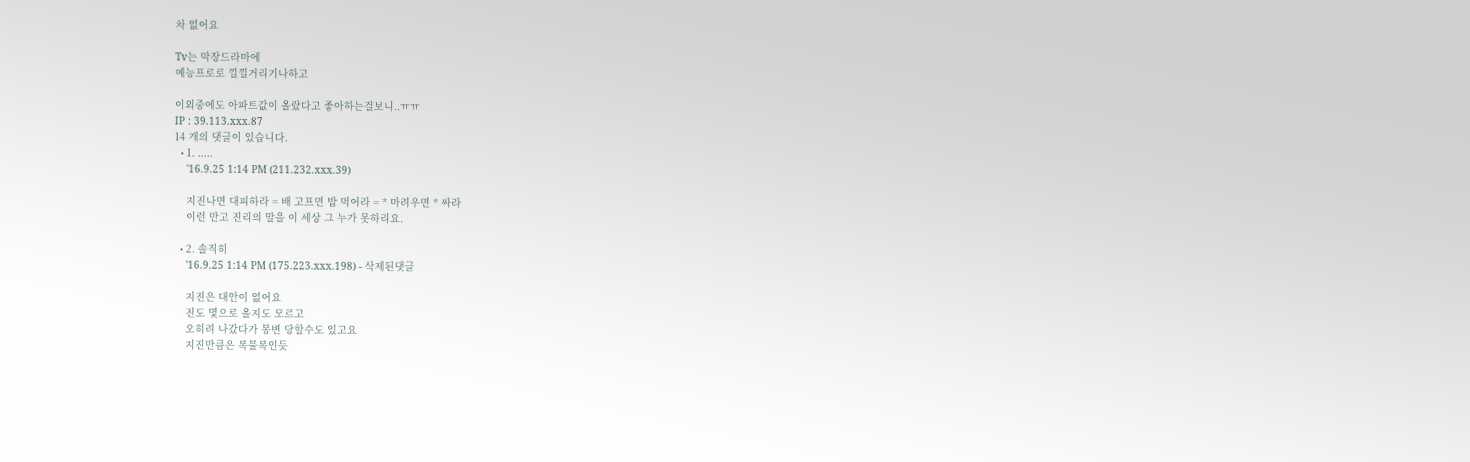차 없어요

Tv는 막장드라마에
예능프로로 낄낄거리기나하고

이외중에도 아파트값이 올랐다고 좋아하는걸보니..ㅠㅠ
IP : 39.113.xxx.87
14 개의 댓글이 있습니다.
  • 1. .....
    '16.9.25 1:14 PM (211.232.xxx.39)

    지진나면 대피하라 = 배 고프면 밥 먹어라 = * 마려우면 * 싸라
    이런 만고 진리의 말을 이 세상 그 누가 못하리요.

  • 2. 솔직히
    '16.9.25 1:14 PM (175.223.xxx.198) - 삭제된댓글

    지진은 대안이 없어요
    진도 몇으로 올지도 모르고
    오히려 나갔다가 봉변 당할수도 있고요
    지진만큼은 복불복인듯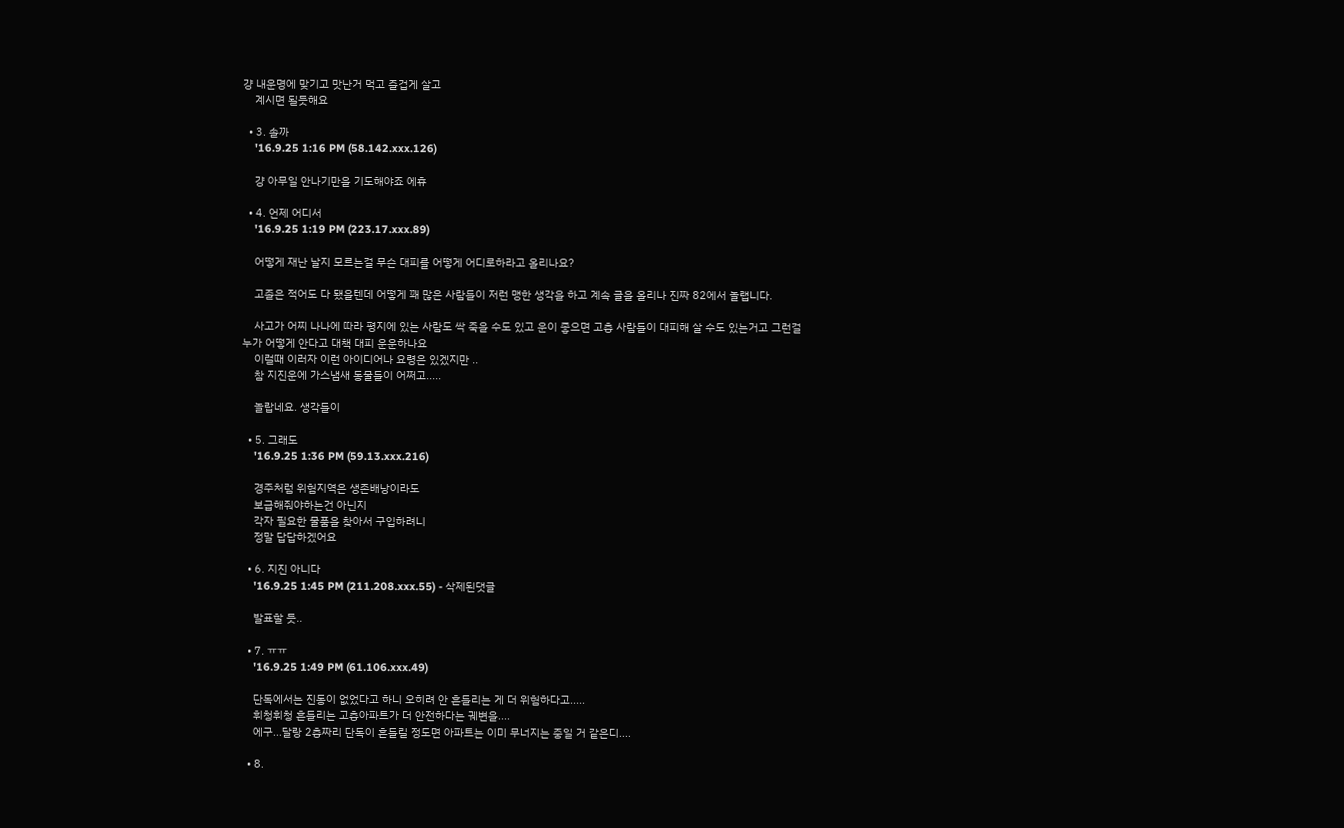걍 내운명에 맞기고 맛난거 먹고 즐겁게 살고
    계시면 될듯해요

  • 3. 솔까
    '16.9.25 1:16 PM (58.142.xxx.126)

    걍 아무일 안나기만을 기도해야죠 에휴

  • 4. 언제 어디서
    '16.9.25 1:19 PM (223.17.xxx.89)

    어떻게 재난 날지 모르는걸 무슨 대피를 어떻게 어디로하라고 올리나요?

    고졸은 적어도 다 됐을텐데 어떻게 꽤 많은 사람들이 저런 맹한 생각을 하고 계속 글을 올리나 진짜 82에서 놀랩니다.

    사고가 어찌 나나에 따라 평지에 있는 사람도 싹 죽을 수도 있고 운이 좋으면 고층 사람들이 대피해 살 수도 있는거고 그런걸 누가 어떻게 안다고 대책 대피 운운하나요
    이럴때 이러자 이런 아이디어나 요령은 있겠지만 ..
    참 지진운에 가스냄새 동물들이 어쩌고.....

    놀랍네요. 생각들이

  • 5. 그래도
    '16.9.25 1:36 PM (59.13.xxx.216)

    경주처럼 위험지역은 생존배낭이라도
    보급해줘야하는건 아닌지
    각자 필요한 물품을 찾아서 구입하려니
    정말 답답하겠어요

  • 6. 지진 아니다
    '16.9.25 1:45 PM (211.208.xxx.55) - 삭제된댓글

    발표할 듯..

  • 7. ㅠㅠ
    '16.9.25 1:49 PM (61.106.xxx.49)

    단독에서는 진동이 없었다고 하니 오히려 안 흔들리는 게 더 위험하다고.....
    휘청휘청 흔들리는 고층아파트가 더 안전하다는 궤변을....
    에구...달랑 2층짜리 단독이 흔들릴 정도면 아파트는 이미 무너지는 중일 거 같은디....

  • 8.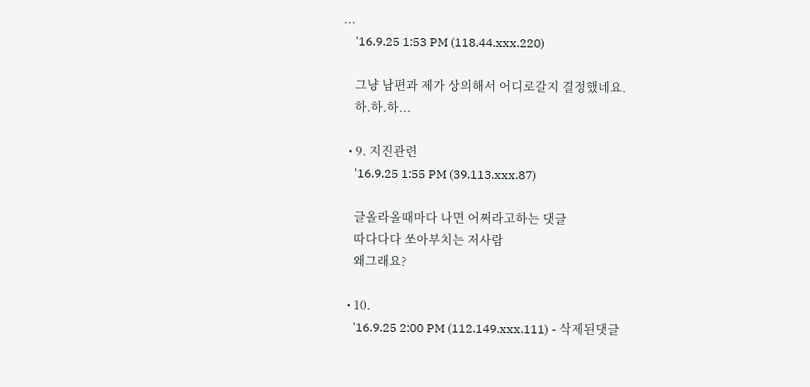...
    '16.9.25 1:53 PM (118.44.xxx.220)

    그냥 남편과 제가 상의해서 어디로갈지 결정했네요.
    하.하.하...

  • 9. 지진관련
    '16.9.25 1:55 PM (39.113.xxx.87)

    글올라올때마다 나면 어쩌라고하는 댓글
    따다다다 쏘아부치는 저사람
    왜그래요?

  • 10.
    '16.9.25 2:00 PM (112.149.xxx.111) - 삭제된댓글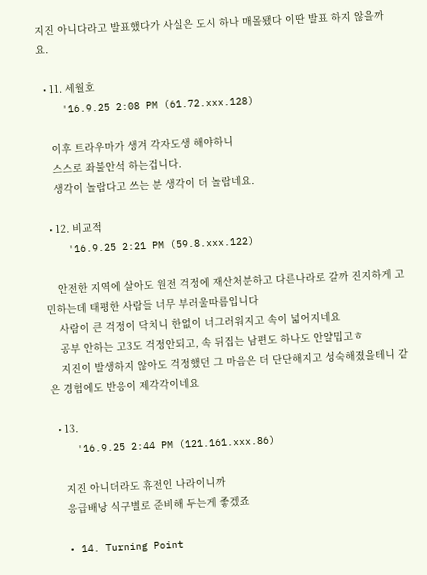지진 아니다라고 발표했다가 사실은 도시 하나 매몰됐다 이딴 발표 하지 않을까요.

  • 11. 세월호
    '16.9.25 2:08 PM (61.72.xxx.128)

    이후 트라우마가 생겨 각자도생 해야하니
    스스로 좌불안석 하는겁니다.
    생각이 놀랍다고 쓰는 분 생각이 더 놀랍네요.

  • 12. 비교적
    '16.9.25 2:21 PM (59.8.xxx.122)

    안전한 지역에 살아도 원전 걱정에 재산처분하고 다른나라로 갈까 진지하게 고민하는데 태평한 사람들 너무 부러울따름입니다
    사람이 큰 걱정이 닥치니 한없이 너그러워지고 속이 넓어지네요
    공부 안하는 고3도 걱정안되고, 속 뒤집는 남편도 하나도 안얄밉고ㅎ
    지진이 발생하지 않아도 걱정했던 그 마음은 더 단단해지고 성숙해졌을테니 같은 경험에도 반응이 제각각이네요

  • 13.
    '16.9.25 2:44 PM (121.161.xxx.86)

    지진 아니더라도 휴전인 나라이니까
    응급배낭 식구별로 준비해 두는게 좋겠죠

  • 14. Turning Point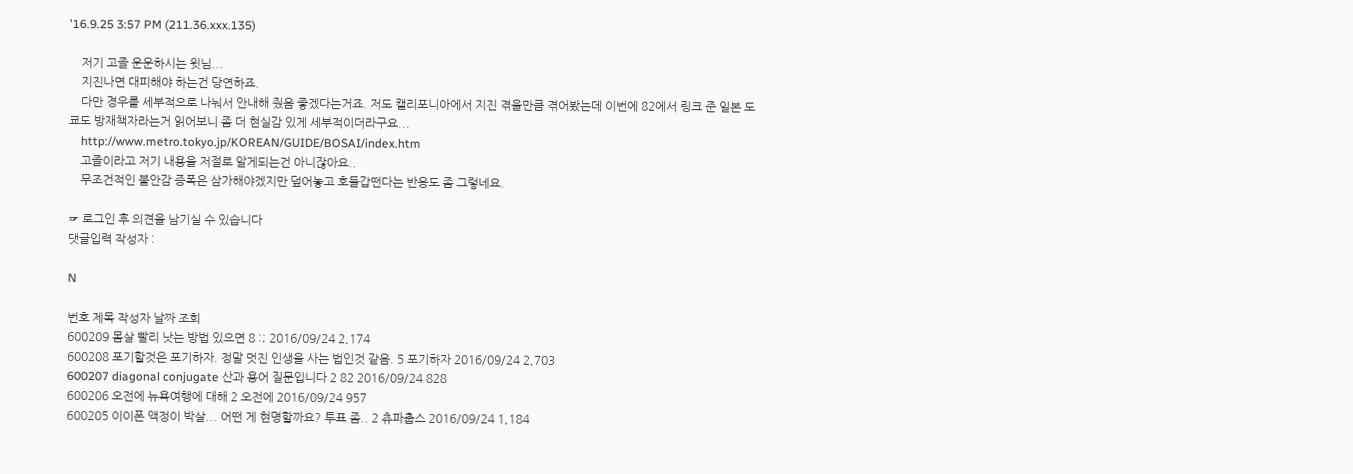'16.9.25 3:57 PM (211.36.xxx.135)

    저기 고졸 운운하시는 윗님...
    지진나면 대피해야 하는건 당연하죠.
    다만 경우를 세부적으로 나눠서 안내해 줬음 좋겠다는거죠. 저도 캘리포니아에서 지진 겪을만큼 겪어봤는데 이번에 82에서 링크 준 일본 도쿄도 방재책자라는거 읽어보니 좀 더 현실감 있게 세부적이더라구요...
    http://www.metro.tokyo.jp/KOREAN/GUIDE/BOSAI/index.htm
    고졸이라고 저기 내용을 저절로 알게되는건 아니잖아요..
    무조건적인 불안감 증폭은 삼가해야겠지만 덮어놓고 호들갑떤다는 반응도 좀 그렇네요.

☞ 로그인 후 의견을 남기실 수 있습니다
댓글입력 작성자 :

N

번호 제목 작성자 날짜 조회
600209 몸살 빨리 낫는 방법 있으면 8 :; 2016/09/24 2,174
600208 포기할것은 포기하자. 정말 멋진 인생을 사는 법인것 같음. 5 포기하자 2016/09/24 2,703
600207 diagonal conjugate 산과 용어 질문입니다 2 82 2016/09/24 828
600206 오전에 뉴욕여행에 대해 2 오전에 2016/09/24 957
600205 이이폰 액정이 박살... 어떤 게 현명할까요? 투표 좀.. 2 츄파춥스 2016/09/24 1,184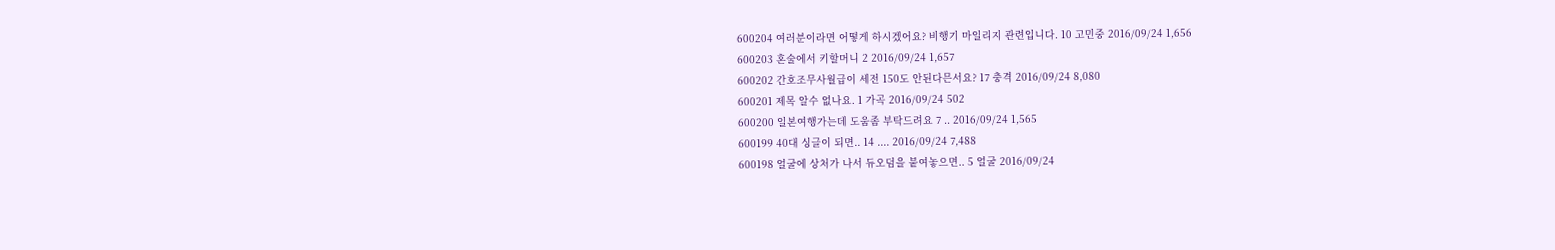600204 여러분이라면 어떻게 하시겠어요? 비행기 마일리지 관련입니다. 10 고민중 2016/09/24 1,656
600203 혼술에서 키할머니 2 2016/09/24 1,657
600202 간호조무사월급이 세전 150도 안된다믄서요? 17 충격 2016/09/24 8,080
600201 제목 알수 없나요. 1 가곡 2016/09/24 502
600200 일본여행가는데 도움좀 부탁드려요 7 .. 2016/09/24 1,565
600199 40대 싱글이 되면.. 14 .... 2016/09/24 7,488
600198 얼굴에 상처가 나서 듀오덤을 붙여놓으면.. 5 얼굴 2016/09/24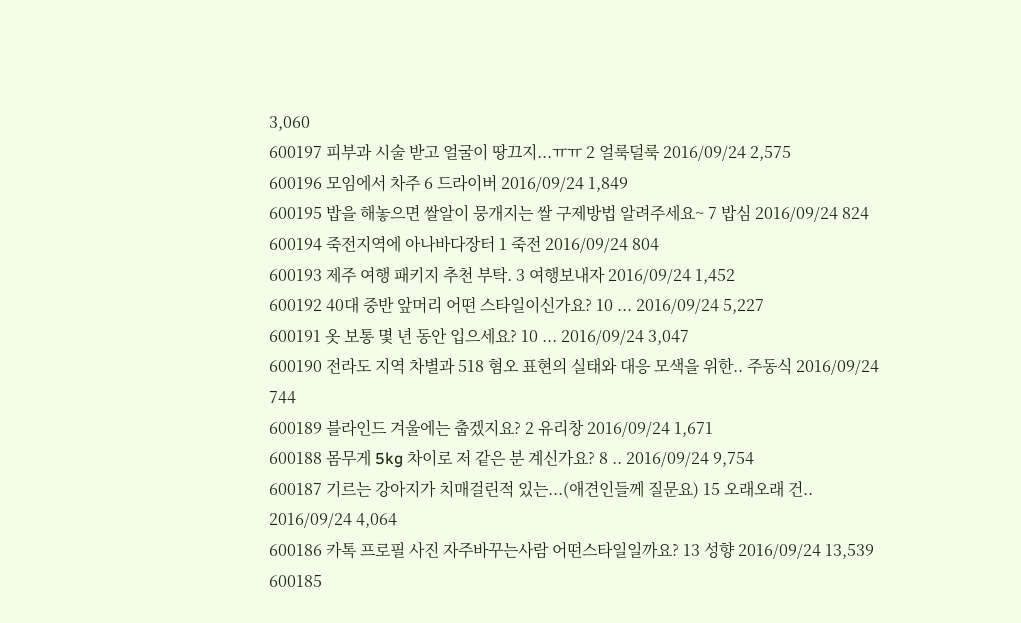3,060
600197 피부과 시술 받고 얼굴이 땅끄지...ㅠㅠ 2 얼룩덜룩 2016/09/24 2,575
600196 모임에서 차주 6 드라이버 2016/09/24 1,849
600195 밥을 해놓으면 쌀알이 뭉개지는 쌀 구제방법 알려주세요~ 7 밥심 2016/09/24 824
600194 죽전지역에 아나바다장터 1 죽전 2016/09/24 804
600193 제주 여행 패키지 추천 부탁. 3 여행보내자 2016/09/24 1,452
600192 40대 중반 앞머리 어떤 스타일이신가요? 10 ... 2016/09/24 5,227
600191 옷 보통 몇 년 동안 입으세요? 10 ... 2016/09/24 3,047
600190 전라도 지역 차별과 518 혐오 표현의 실태와 대응 모색을 위한.. 주동식 2016/09/24 744
600189 블라인드 겨울에는 춥겠지요? 2 유리창 2016/09/24 1,671
600188 몸무게 5kg 차이로 저 같은 분 계신가요? 8 .. 2016/09/24 9,754
600187 기르는 강아지가 치매걸린적 있는...(애견인들께 질문요) 15 오래오래 건.. 2016/09/24 4,064
600186 카톡 프로필 사진 자주바꾸는사람 어떤스타일일까요? 13 성향 2016/09/24 13,539
600185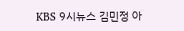KBS 9시뉴스 김민정 아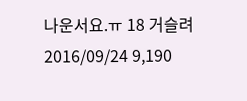나운서요.ㅠ 18 거슬려 2016/09/24 9,190